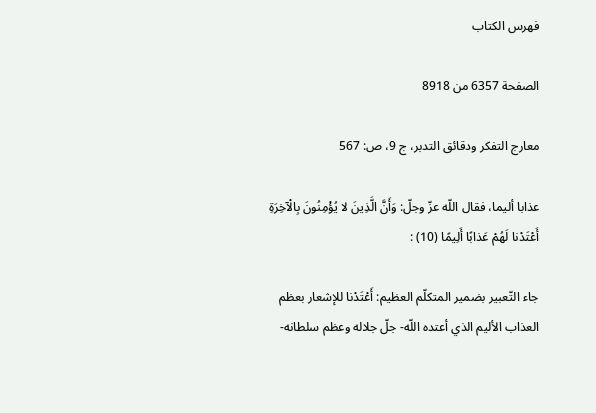فهرس الكتاب

الصفحة 6357 من 8918

معارج التفكر ودقائق التدبر، ج 9، ص: 567

عذابا أليما، فقال اللّه عزّ وجلّ: وَأَنَّ الَّذِينَ لا يُؤْمِنُونَ بِالْآخِرَةِ أَعْتَدْنا لَهُمْ عَذابًا أَلِيمًا (10) :

جاء التّعبير بضمير المتكلّم العظيم: أَعْتَدْنا للإشعار بعظم العذاب الأليم الذي أعتده اللّه- جلّ جلاله وعظم سلطانه-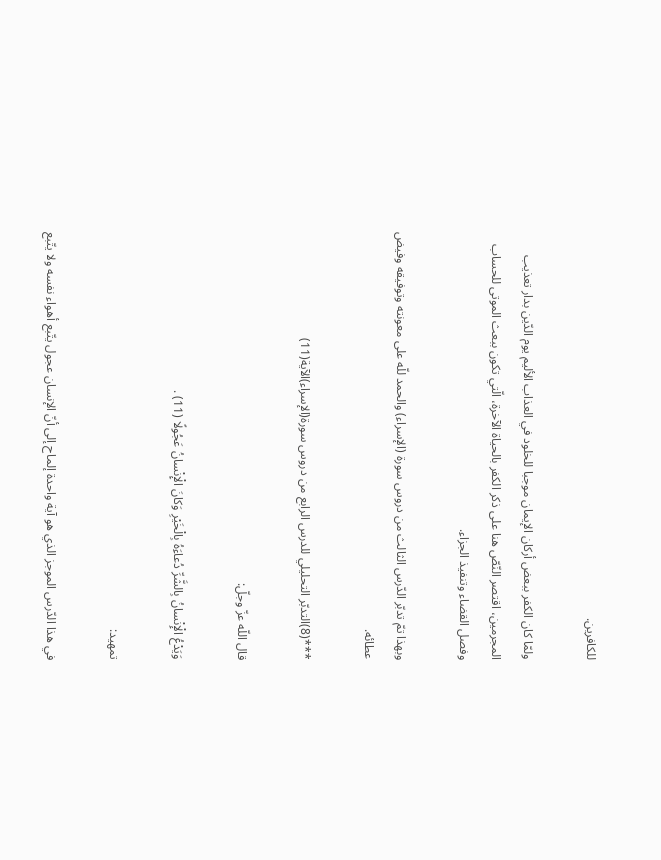للكافرين.

ولمّا كان الكفر ببعض أركان الإيمان موجبا للخلود في العذاب الأليم يوم الدّين بدار تعذيب المجرمين، اقتصر النّصّ هنا على ذكر الكفر بالحياة الآخرة، الّتي تكون ببعث الموتى للحساب وفصل القضاء وتنفيذ الجزاء.

وبهذا تمّ تدبّر الدّرس الثالث من دروس سورة (الإسراء) والحمد للّه على معونته وتوفيقه وفيض عطائه.

***(8)التدبّر التحليلي للدرس الرابع من دروس سورة(الإسراء)الآية(11)

قال اللّه عزّ وجلّ:

وَيَدْعُ الْإِنْسانُ بِالشَّرِّ دُعاءَهُ بِالْخَيْرِ وَكانَ الْإِنْسانُ عَجُولًا (11) .

تمهيد:

في هذا الدّرس الموجز الذي هو آية واحدة إلماح إلى أنّ الإنسان عجول يتّبع أهواء نفسه ولا يتّبع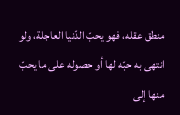منطق عقله، فهو يحبّ الدّنيا العاجلة، ولو انتهى به حبّه لها أو حصوله على ما يحبّ منها إلى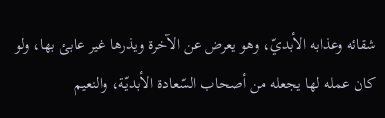شقائه وعذابه الأبديّ، وهو يعرض عن الآخرة ويذرها غير عابئ بها، ولو كان عمله لها يجعله من أصحاب السّعادة الأبديّة، والنعيم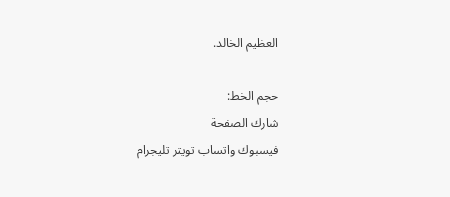العظيم الخالد.

حجم الخط:
شارك الصفحة
فيسبوك واتساب تويتر تليجرام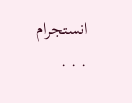انستجرام
. . .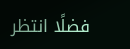فضلًا انتظر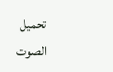تحميل الصوت